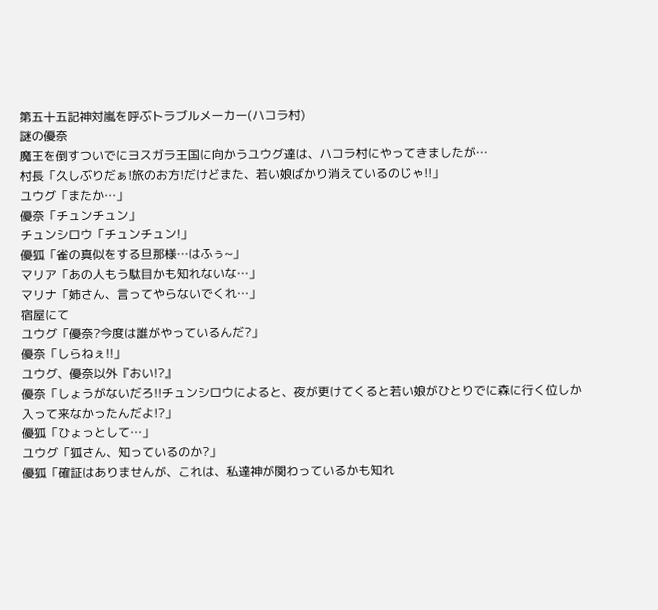第五十五記神対嵐を呼ぶトラブルメーカー(ハコラ村)
謎の優奈
魔王を倒すついでにヨスガラ王国に向かうユウグ達は、ハコラ村にやってきましたが…
村長「久しぶりだぁ!旅のお方!だけどまた、若い娘ばかり消えているのじゃ!!」
ユウグ「またか…」
優奈「チュンチュン」
チュンシロウ「チュンチュン!」
優狐「雀の真似をする旦那様…はふぅ~」
マリア「あの人もう駄目かも知れないな…」
マリナ「姉さん、言ってやらないでくれ…」
宿屋にて
ユウグ「優奈?今度は誰がやっているんだ?」
優奈「しらねぇ!!」
ユウグ、優奈以外『おい!?』
優奈「しょうがないだろ!!チュンシロウによると、夜が更けてくると若い娘がひとりでに森に行く位しか入って来なかったんだよ!?」
優狐「ひょっとして…」
ユウグ「狐さん、知っているのか?」
優狐「確証はありませんが、これは、私達神が関わっているかも知れ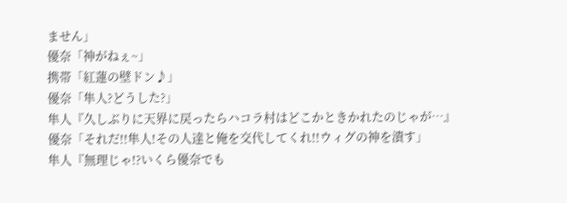ません」
優奈「神がねぇ~」
携帯「紅蓮の壁ドン♪」
優奈「隼人?どうした?」
隼人『久しぶりに天界に戻ったらハコラ村はどこかときかれたのじゃが…』
優奈「それだ!!隼人!その人達と俺を交代してくれ!!ウィグの神を潰す」
隼人『無理じゃ!?いくら優奈でも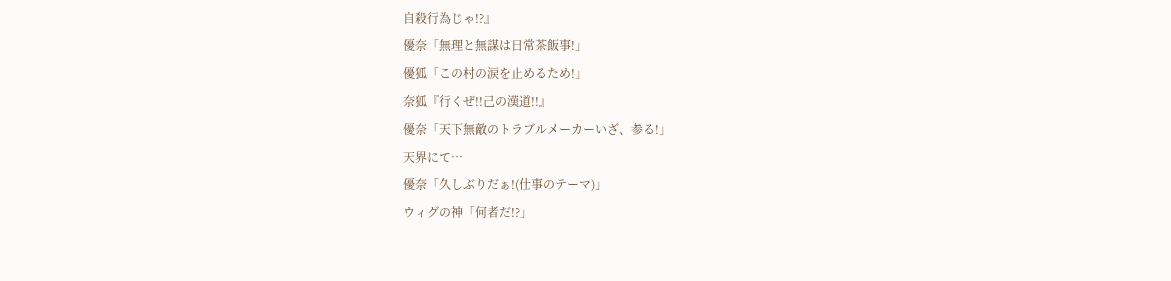自殺行為じゃ!?』
優奈「無理と無謀は日常茶飯事!」
優狐「この村の涙を止めるため!」
奈狐『行くぜ!!己の漢道!!』
優奈「天下無敵のトラブルメーカーいざ、参る!」
天界にて…
優奈「久しぶりだぁ!(仕事のテーマ)」
ウィグの神「何者だ!?」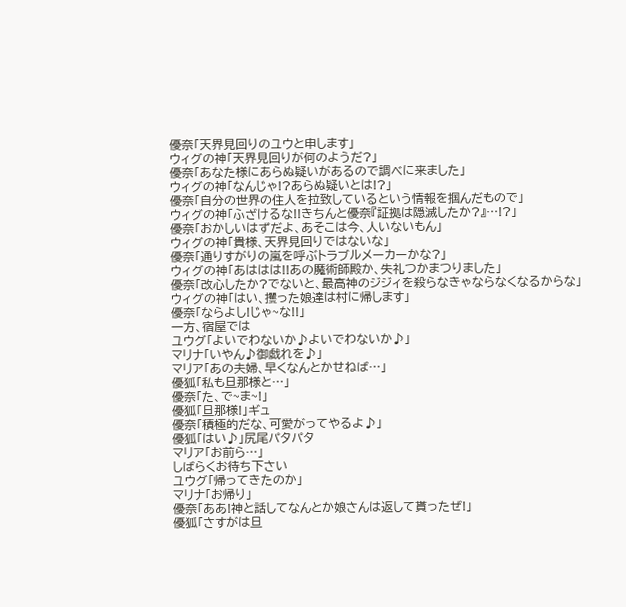優奈「天界見回りのユウと申します」
ウィグの神「天界見回りが何のようだ?」
優奈「あなた様にあらぬ疑いがあるので調べに来ました」
ウィグの神「なんじゃ!?あらぬ疑いとは!?」
優奈「自分の世界の住人を拉致しているという情報を掴んだもので」
ウィグの神「ふざけるな!!きちんと優奈『証拠は隠滅したか?』…!?」
優奈「おかしいはずだよ、あそこは今、人いないもん」
ウィグの神「貴様、天界見回りではないな」
優奈「通りすがりの嵐を呼ぶトラブルメーカーかな?」
ウィグの神「あははは!!あの魔術師殿か、失礼つかまつりました」
優奈「改心したか?でないと、最高神のジジィを殺らなきゃならなくなるからな」
ウィグの神「はい、攫った娘達は村に帰します」
優奈「ならよし!じゃ~な!!」
一方、宿屋では
ユウグ「よいでわないか♪よいでわないか♪」
マリナ「いやん♪御戯れを♪」
マリア「あの夫婦、早くなんとかせねば…」
優狐「私も旦那様と…」
優奈「た、で~ま~!」
優狐「旦那様!」ギュ
優奈「積極的だな、可愛がってやるよ♪」
優狐「はい♪」尻尾パタパタ
マリア「お前ら…」
しばらくお待ち下さい
ユウグ「帰ってきたのか」
マリナ「お帰り」
優奈「ああ!神と話してなんとか娘さんは返して貰ったぜ!」
優狐「さすがは旦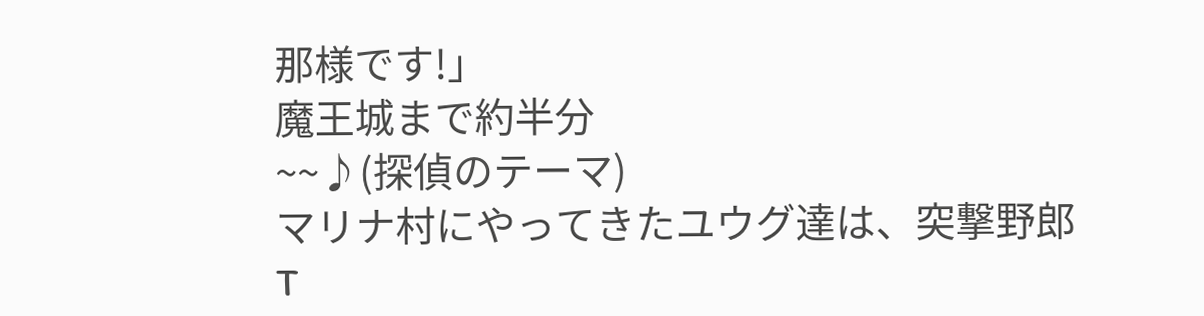那様です!」
魔王城まで約半分
~~♪(探偵のテーマ)
マリナ村にやってきたユウグ達は、突撃野郎T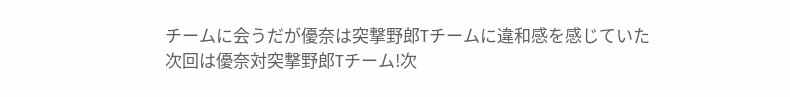チームに会うだが優奈は突撃野郎Tチームに違和感を感じていた
次回は優奈対突撃野郎Tチーム!次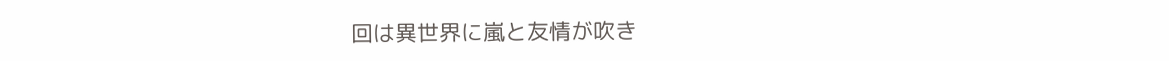回は異世界に嵐と友情が吹き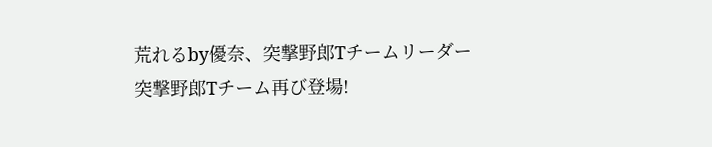荒れるby優奈、突撃野郎Tチームリーダー
突撃野郎Tチーム再び登場!